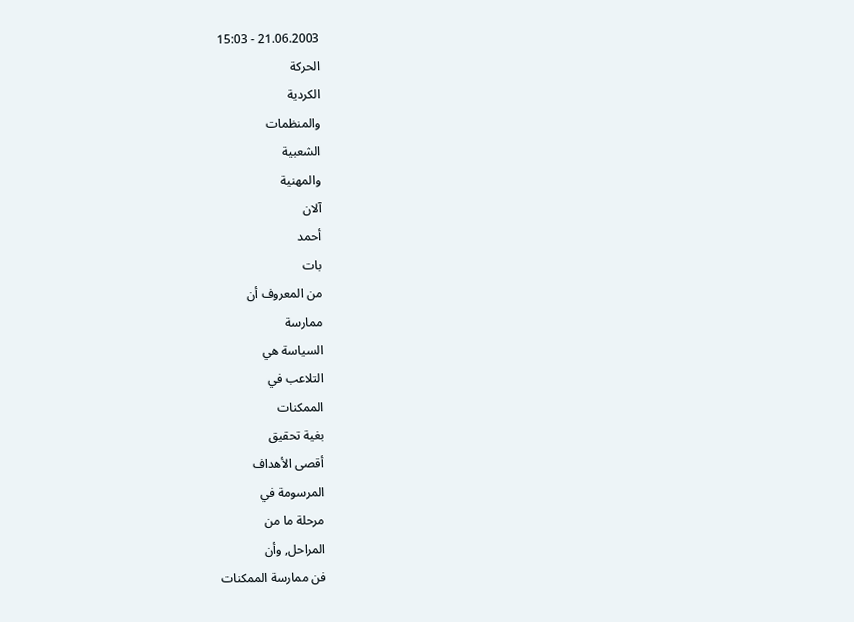21.06.2003 - 15:03
الحركة
الكردية
والمنظمات
الشعبية
والمهنية
آلان
أحمد
بات
من المعروف أن
ممارسة
السياسة هي
التلاعب في
الممكنات
بغية تحقيق
أقصى الأهداف
المرسومة في
مرحلة ما من
المراحل, وأن
فن ممارسة الممكنات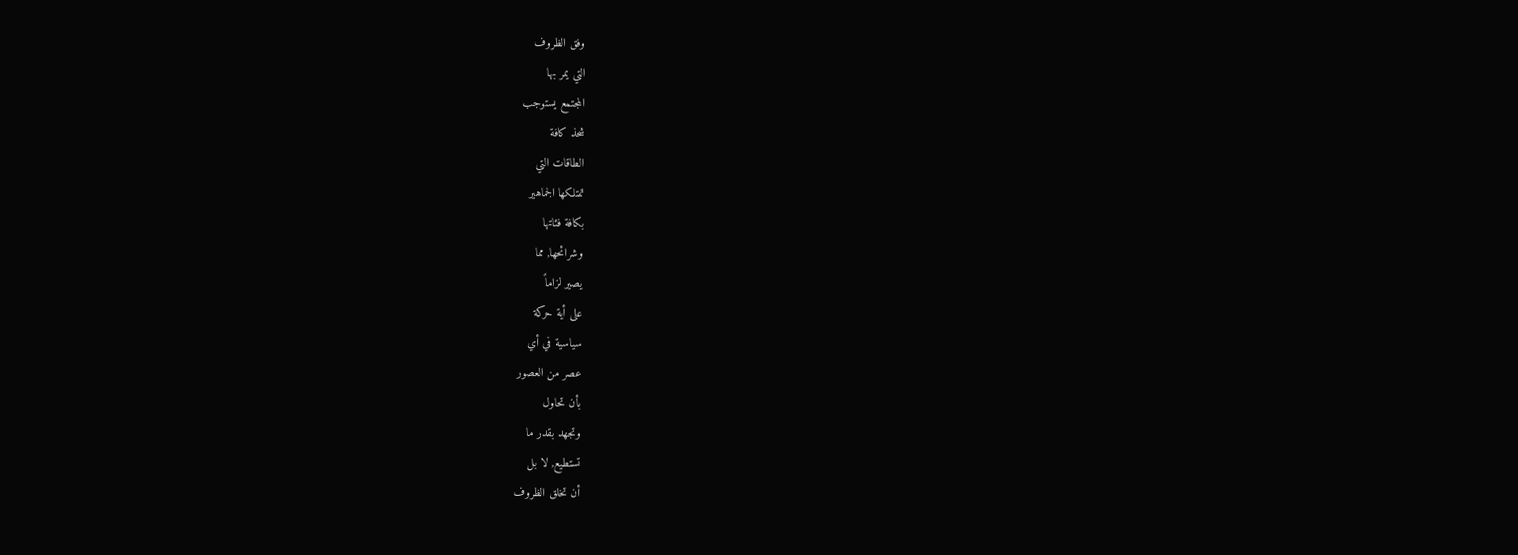وفق الظروف
التي يمر بها
المجتمع يستوجب
شحذ كافة
الطاقات التي
تمتلكها الجماهير
بكافة فئاتها
وشرائحها, مما
يصير لزاماً
على أية حركة
سياسية في أي
عصر من العصور
بأن تحاول
وتجهد بقدر ما
تستطيع, لا بل
أن تخلق الظروف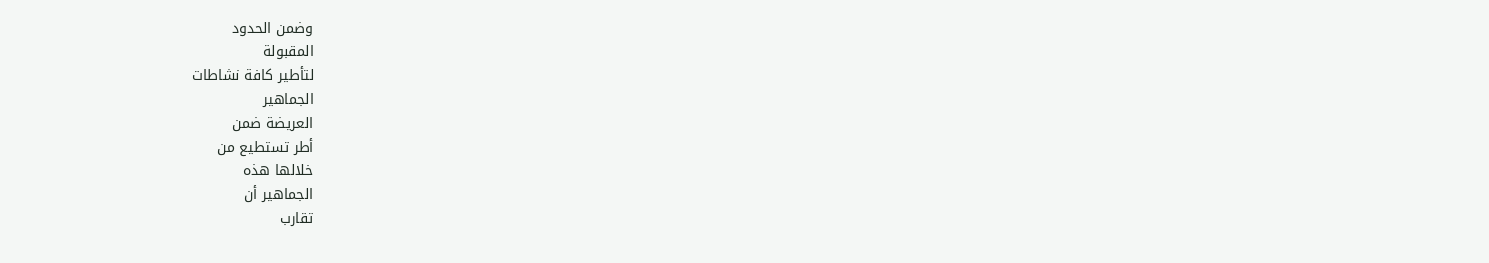وضمن الحدود
المقبولة
لتأطير كافة نشاطات
الجماهير
العريضة ضمن
أطر تستطيع من
خلالها هذه
الجماهير أن
تقارب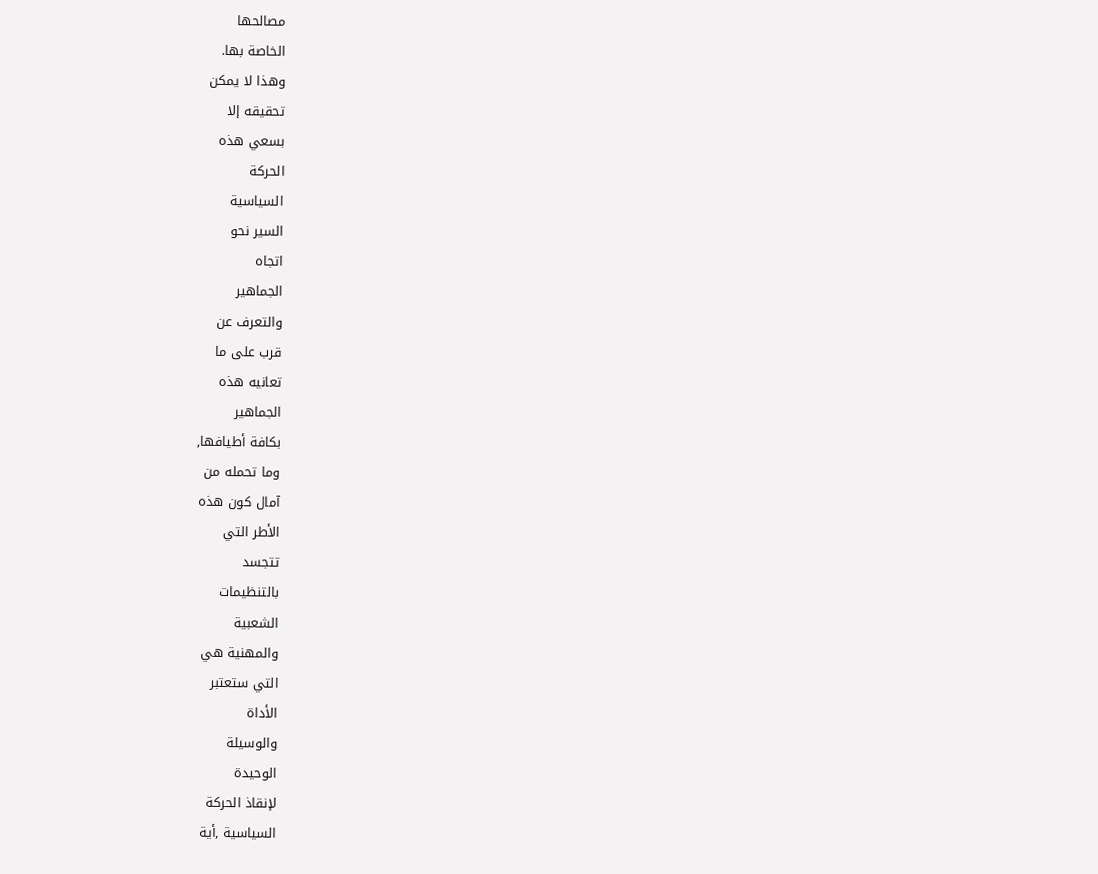مصالحها
الخاصة بها.
وهذا لا يمكن
تحقيقه إلا
بسعي هذه
الحركة
السياسية
السير نحو
اتجاه
الجماهير
والتعرف عن
قرب على ما
تعانيه هذه
الجماهير
بكافة أطيافها,
وما تحمله من
آمال كون هذه
الأطر التي
تتجسد
بالتنظيمات
الشعبية
والمهنية هي
التي ستعتبر
الأداة
والوسيلة
الوحيدة
لإنقاذ الحركة
السياسية ,أية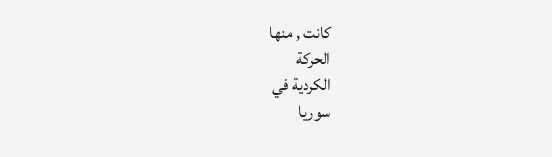كانت , منها
الحركة
الكردية في
سوريا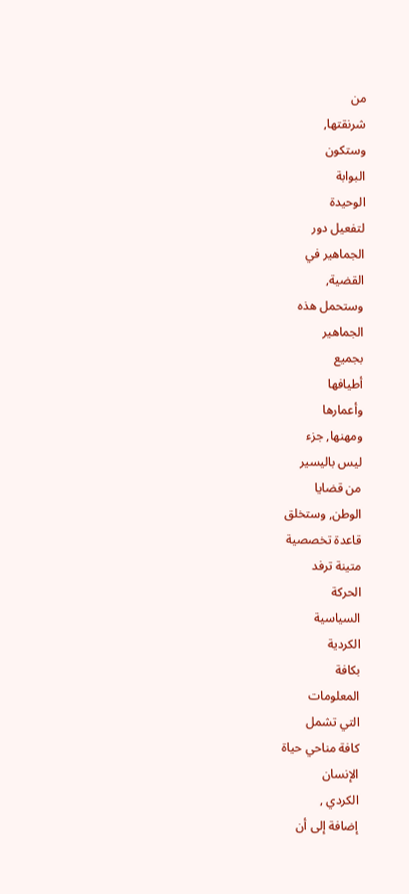من
شرنقتها,
وستكون
البوابة
الوحيدة
لتفعيل دور
الجماهير في
القضية,
وستحمل هذه
الجماهير
بجميع
أطيافها
وأعمارها
ومهنها, جزء
ليس باليسير
من قضايا
الوطن, وستخلق
قاعدة تخصصية
متينة ترفد
الحركة
السياسية
الكردية
بكافة
المعلومات
التي تشمل
كافة مناحي حياة
الإنسان
الكردي ,
إضافة إلى أن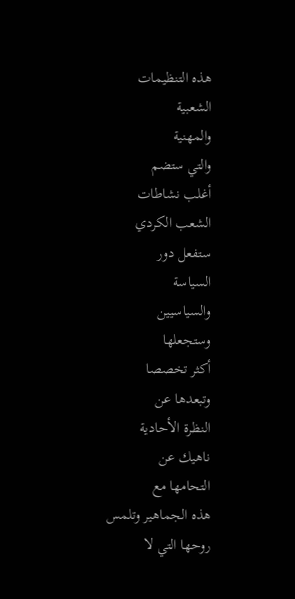هذه التنظيمات
الشعبية
والمهنية
والتي ستضم
أغلب نشاطات
الشعب الكردي
ستفعل دور
السياسة
والسياسيين
وستجعلها
أكثر تخصصا
وتبعدها عن
النظرة الأحادية
ناهيك عن
التحامها مع
هذه الجماهير وتلمس
روحها التي لا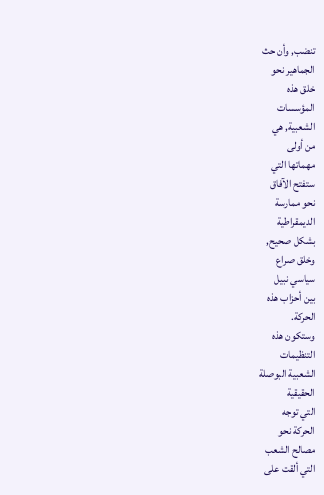تنضب, وأن حث
الجماهير نحو
خلق هذه
المؤسسات
الشعبية, هي
من أولى
مهماتها التي
ستفتح الآفاق
نحو ممارسة
الديمقراطية
بشكل صحيح,
وخلق صراع
سياسي نبيل
بين أحزاب هذه
الحركة.
وستكون هذه
التنظيمات
الشعبية البوصلة
الحقيقية
التي توجه
الحركة نحو
مصالح الشعب
التي ألقت على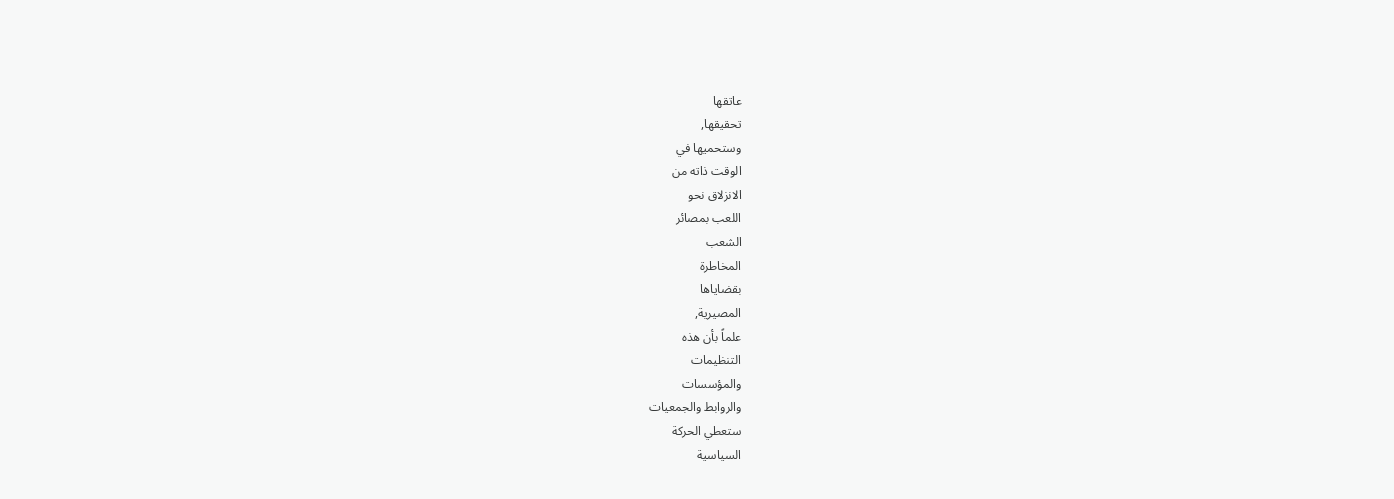عاتقها
تحقيقها,
وستحميها في
الوقت ذاته من
الانزلاق نحو
اللعب بمصائر
الشعب
المخاطرة
بقضاياها
المصيرية,
علماً بأن هذه
التنظيمات
والمؤسسات
والروابط والجمعيات
ستعطي الحركة
السياسية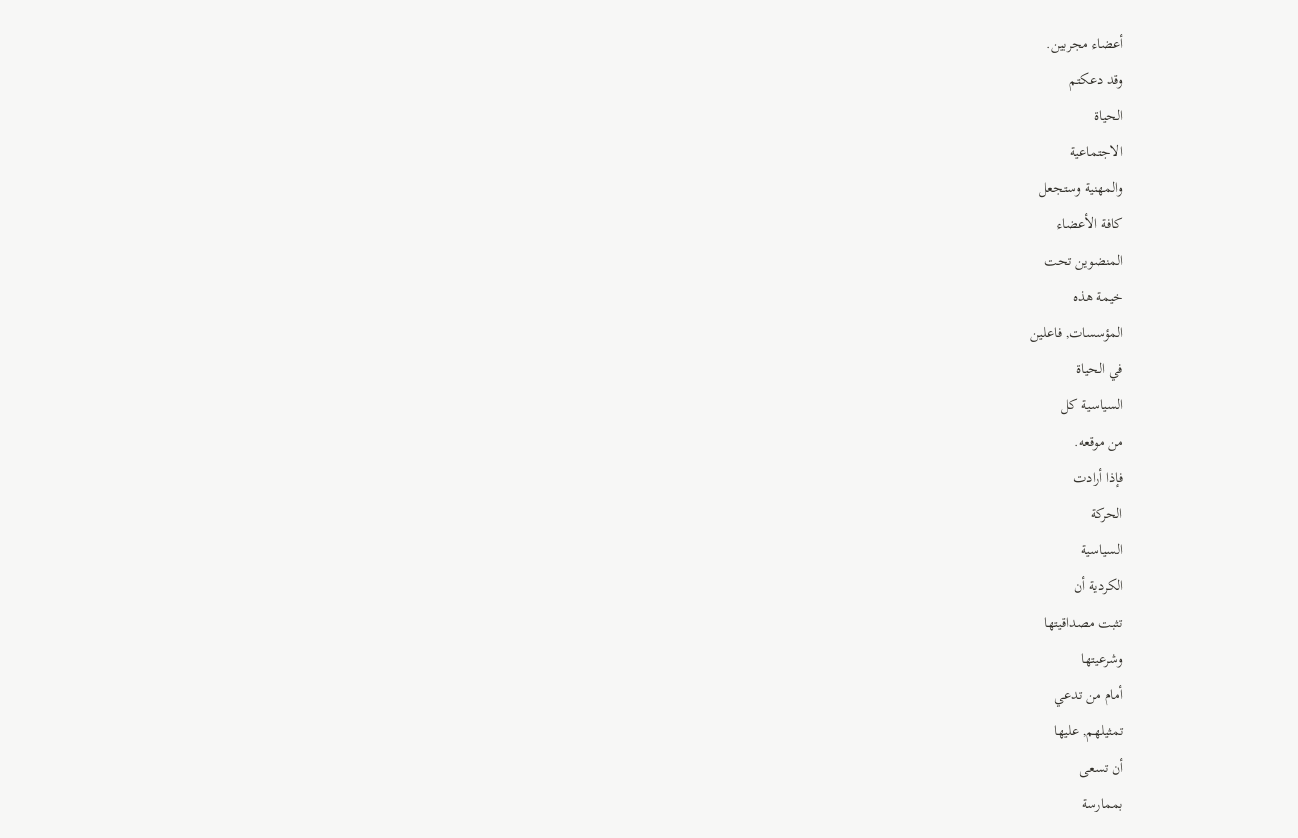أعضاء مجربين.
وقد دعكتم
الحياة
الاجتماعية
والمهنية وستجعل
كافة الأعضاء
المنضوين تحت
خيمة هذه
المؤسسات, فاعلين
في الحياة
السياسية كل
من موقعه.
فإذا أرادت
الحركة
السياسية
الكردية أن
تثبت مصداقيتها
وشرعيتها
أمام من تدعي
تمثيلهم, عليها
أن تسعى
بممارسة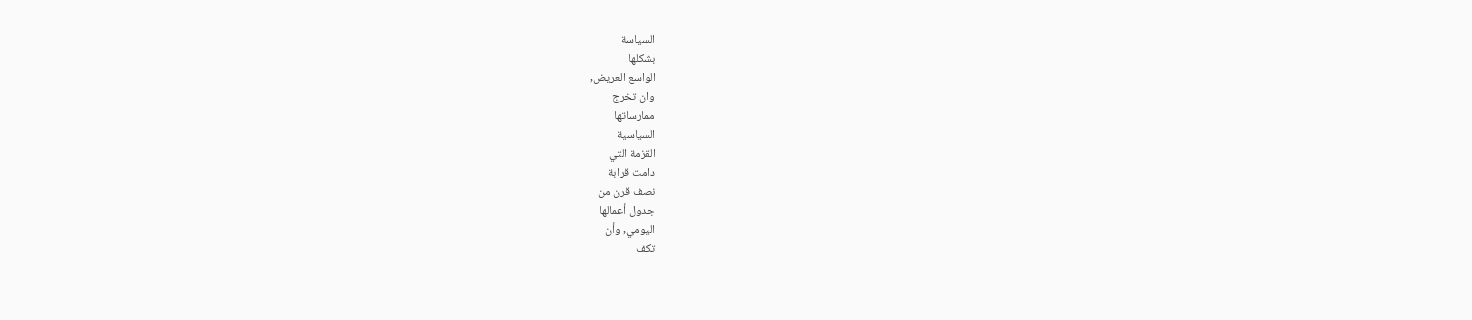السياسة
بشكلها
الواسع العريض,
وان تخرج
ممارساتها
السياسية
القزمة التي
دامت قرابة
نصف قرن من
جدول أعمالها
اليومي, وأن
تكف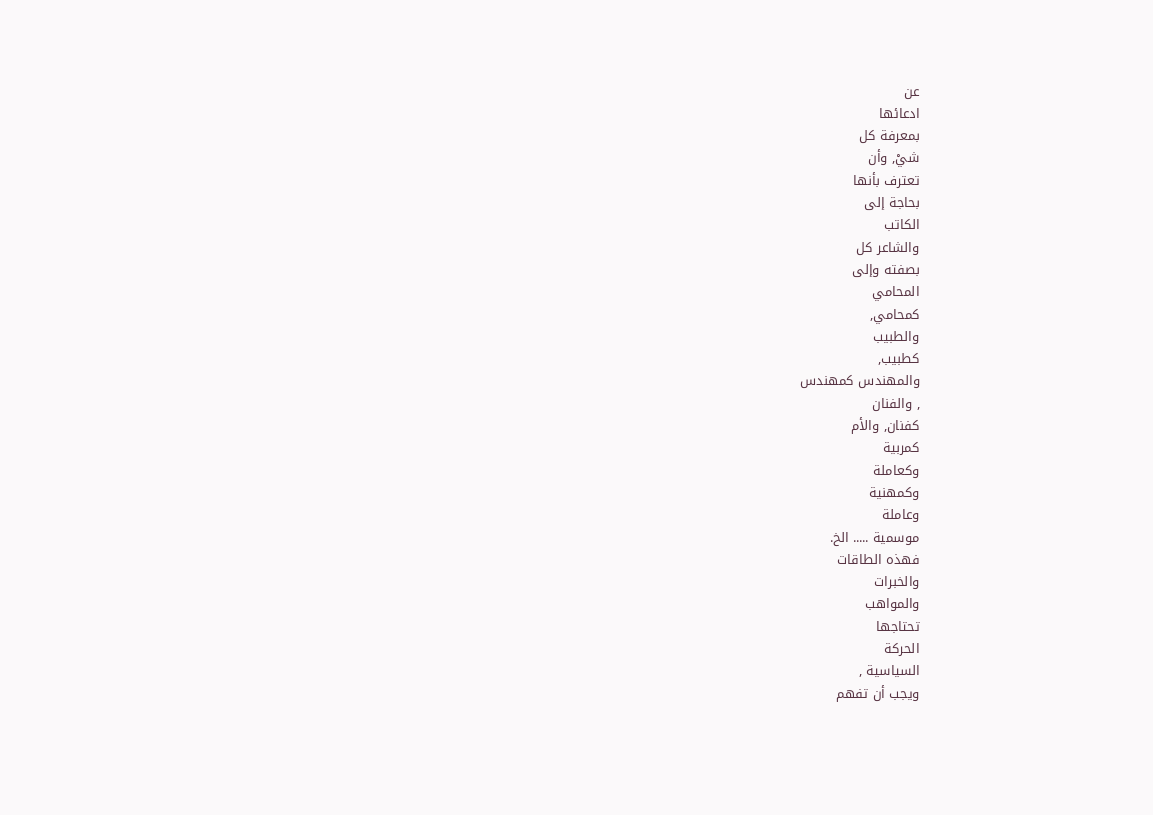عن
ادعائها
بمعرفة كل
شيْ, وأن
تعترف بأنها
بحاجة إلى
الكاتب
والشاعر كل
بصفته وإلى
المحامي
كمحامي,
والطبيب
كطبيب,
والمهندس كمهندس
, والفنان
كفنان, والأم
كمربية
وكعاملة
وكمهنية
وعاملة
موسمية ..... الخ.
فهذه الطاقات
والخبرات
والمواهب
تحتاجها
الحركة
السياسية ,
ويجب أن تفهم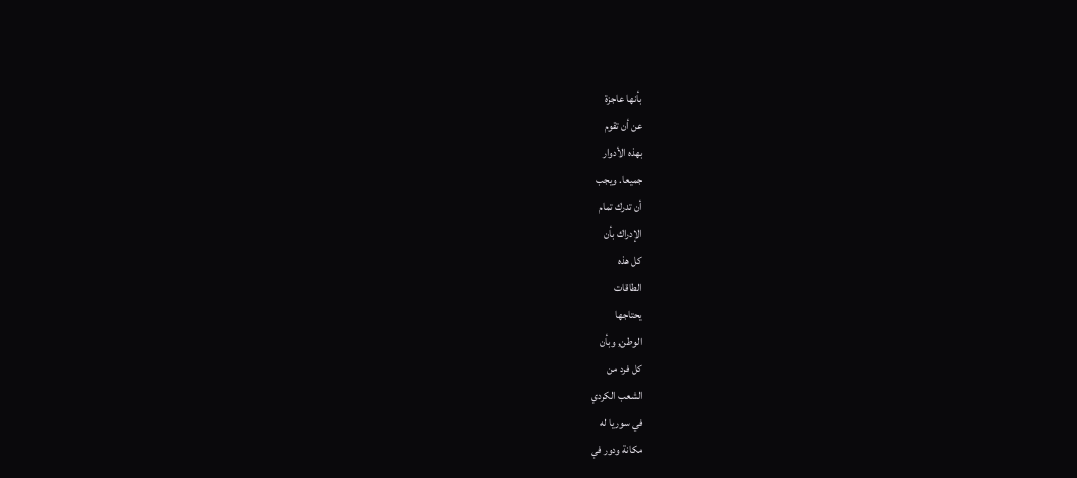بأنها عاجزة
عن أن تقوم
بهذه الأدوار
جميعا. ويجب
أن تدرك تمام
الإدراك بأن
كل هذه
الطاقات
يحتاجها
الوطن, وبأن
كل فرد من
الشعب الكردي
في سوريا له
مكانة ودور في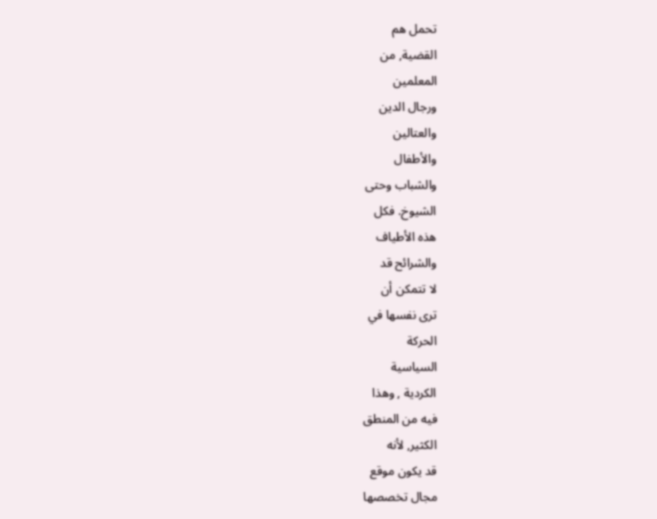تحمل هم
القضية, من
المعلمين
ورجال الدين
والعتالين
والأطفال
والشباب وحتى
الشيوخ. فكل
هذه الأطياف
والشرائح قد
لا تتمكن أن
ترى نفسها في
الحركة
السياسية
الكردية , وهذا
فيه من المنطق
الكثير, لأنه
قد يكون موقع
مجال تخصصها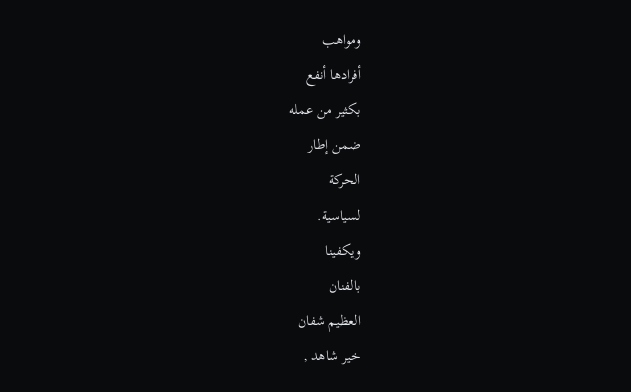ومواهب
أفرادها أنفع
بكثير من عمله
ضمن إطار
الحركة
لسياسية.
ويكفينا
بالفنان
العظيم شفان
خير شاهد ,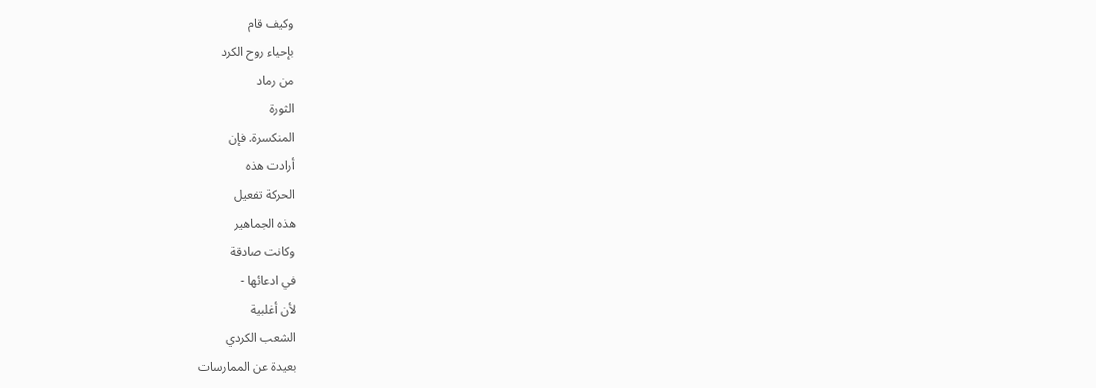وكيف قام
بإحياء روح الكرد
من رماد
الثورة
المنكسرة. فإن
أرادت هذه
الحركة تفعيل
هذه الجماهير
وكانت صادقة
في ادعائها -
لأن أغلبية
الشعب الكردي
بعيدة عن الممارسات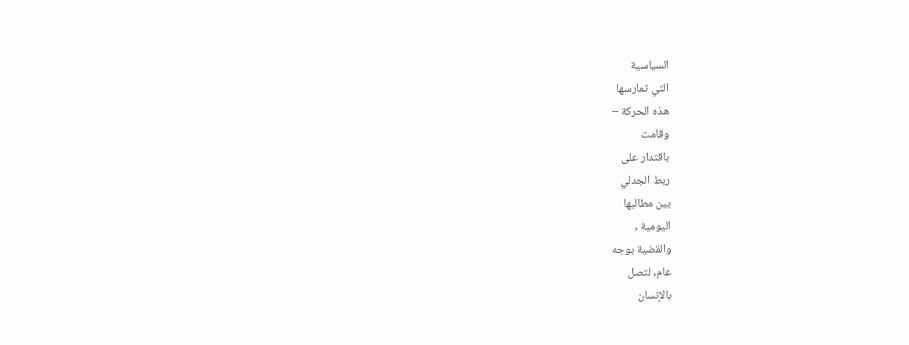السياسية
التي تمارسها
هذه الحركة –
وقامت
باقتدار على
ربط الجدلي
بين مطالبها
اليومية ,
والقضية بوجه
عام, لتصل
بالإنسان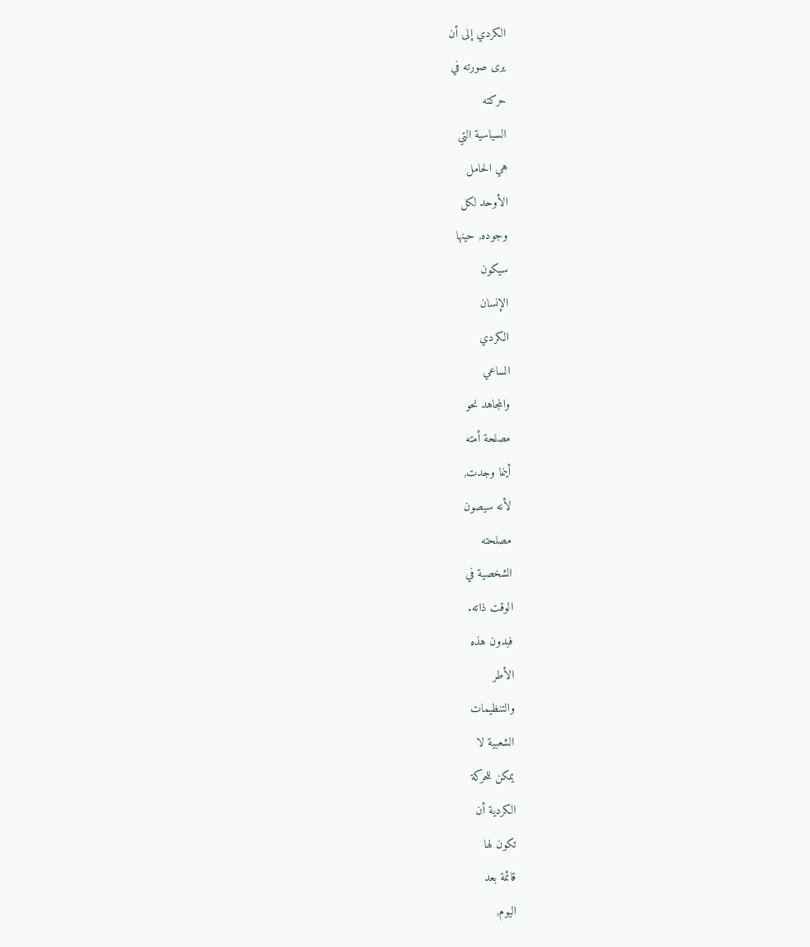الكردي إلى أن
يرى صورته في
حركته
السياسية التي
هي الحامل
الأوحد لكل
وجوده, حينها
سيكون
الإنسان
الكردي
الساعي
والمجاهد نحو
مصلحة أمته
أينما وجدت,
لأنه سيصون
مصلحته
الشخصية في
الوقت ذاته.
فبدون هذه
الأطر
والتنظيمات
الشعبية لا
يمكن للحركة
الكردية أن
تكون لها
قائمة بعد
اليوم,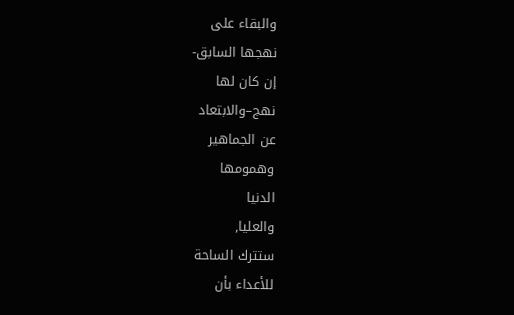والبقاء على
نهجها السابق-
إن كان لها
نهج–والابتعاد
عن الجماهير
وهمومها
الدنيا
والعليا,
ستترك الساحة
للأعداء بأن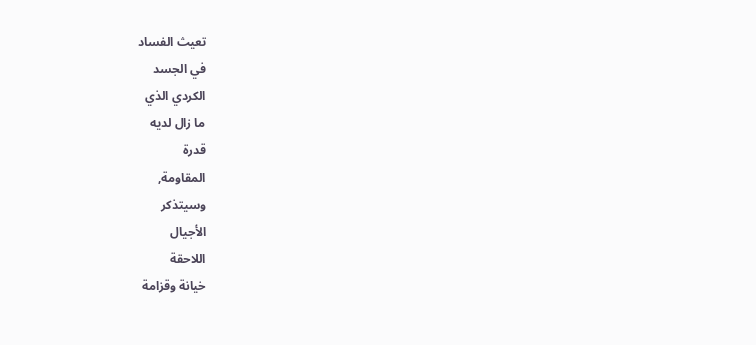تعيث الفساد
في الجسد
الكردي الذي
ما زال لديه
قدرة
المقاومة,
وسيتذكر
الأجيال
اللاحقة
خيانة وقزامة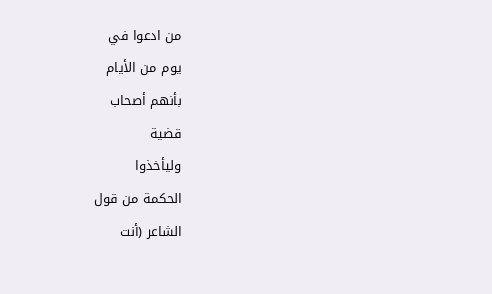من ادعوا في
يوم من الأيام
بأنهم أصحاب
قضية
وليأخذوا
الحكمة من قول
الشاعر (أنت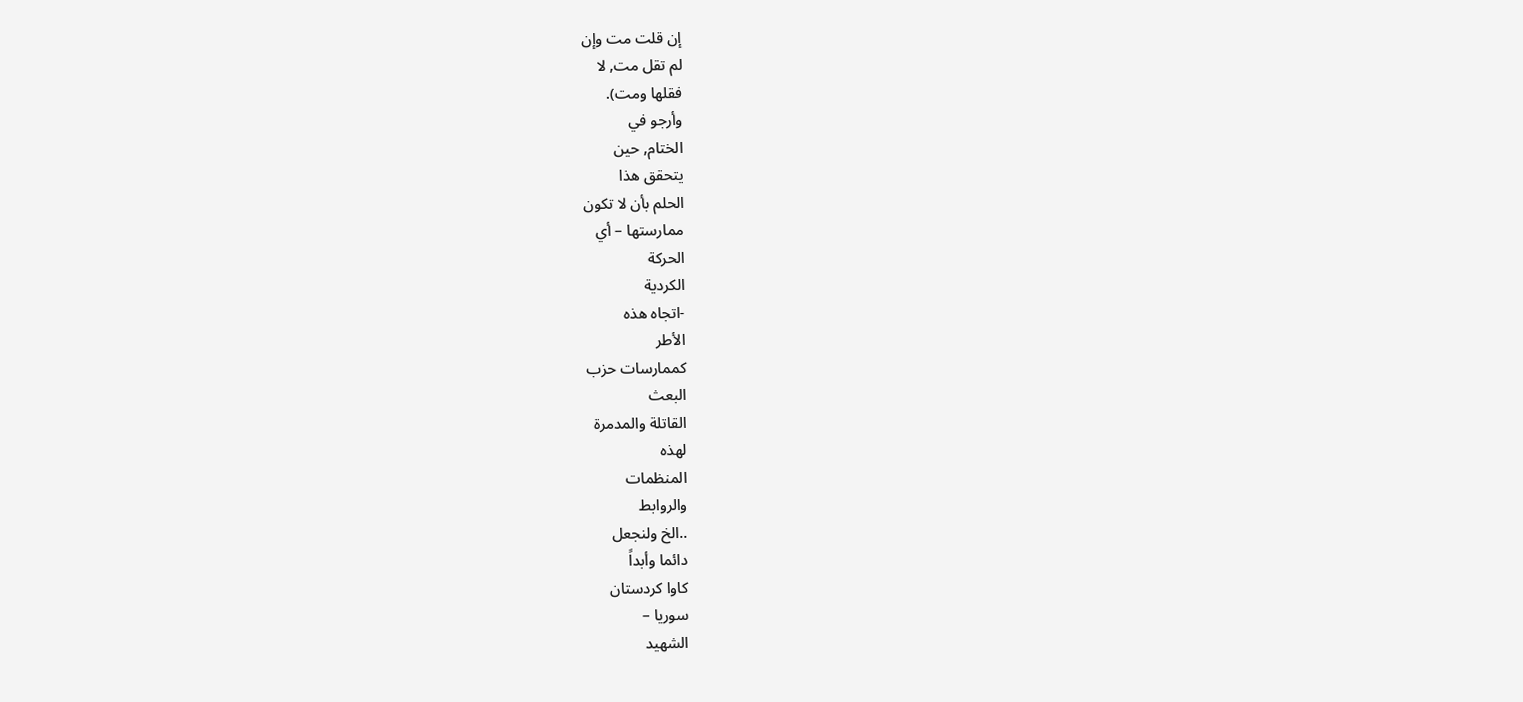إن قلت مت وإن
لم تقل مت, لا
فقلها ومت).
وأرجو في
الختام, حين
يتحقق هذا
الحلم بأن لا تكون
ممارستها – أي
الحركة
الكردية
-اتجاه هذه
الأطر
كممارسات حزب
البعث
القاتلة والمدمرة
لهذه
المنظمات
والروابط
..الخ ولنجعل
دائما وأبداً
كاوا كردستان
سوريا –
الشهيد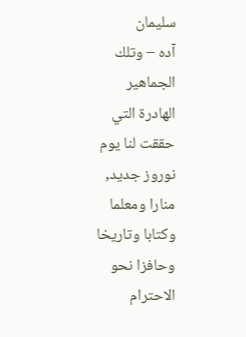سليمان
آده – وتلك
الجماهير
الهادرة التي
حققت لنا يوم
نوروز جديد,
منارا ومعلما
وكتابا وتاريخا
وحافزا نحو
الاحترام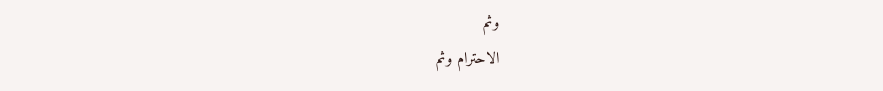وثم
الاحترام وثم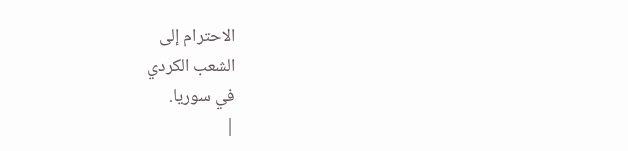الاحترام إلى
الشعب الكردي
في سوريا.
|